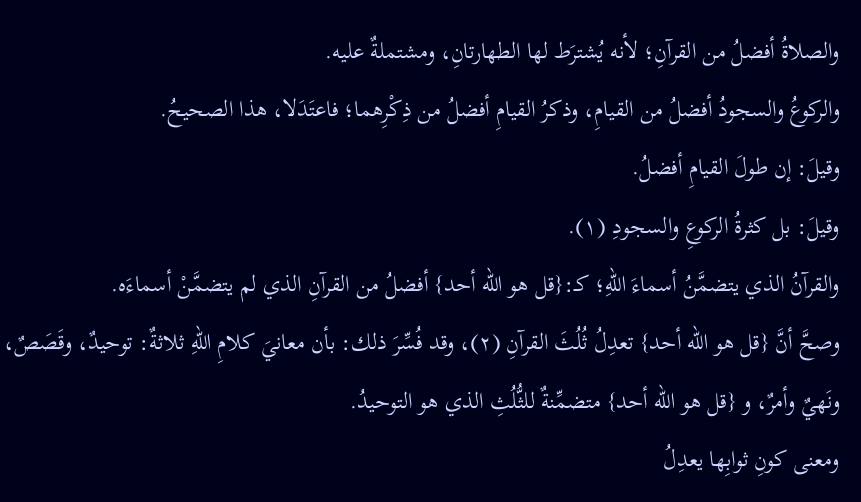والصلاةُ أفضلُ من القرآنِ؛ لأنه يُشترَط لها الطهارتانِ، ومشتملةٌ عليه.
والركوعُ والسجودُ أفضلُ من القيامِ، وذكرُ القيامِ أفضلُ من ذِكْرِهما؛ فاعتَدَلا، هذا الصحيحُ.
وقيلَ: إن طولَ القيامِ أفضلُ.
وقيلَ: بل كثرةُ الركوعِ والسجودِ (١).
والقرآنُ الذي يتضمَّنُ أسماءَ اللهِ؛ كـ:{قل هو الله أحد} أفضلُ من القرآنِ الذي لم يتضمَّنْ أسماءَه.
وصحَّ أنَّ {قل هو الله أحد} تعدِلُ ثُلُثَ القرآنِ (٢)، وقد فُسِّرَ ذلك: بأن معانيَ كلامِ اللهِ ثلاثةٌ: توحيدٌ، وقَصَصٌ، ونَهيٌ وأمرٌ، و {قل هو الله أحد} متضمِّنةٌ للثُّلُثِ الذي هو التوحيدُ.
ومعنى كونِ ثوابِها يعدِلُ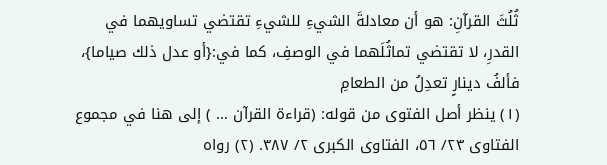ثُلُثَ القرآنِ: هو أن معادلةَ الشيءِ للشيءِ تقتضي تساويهما في القدرِ، لا تقتضي تماثُلَهما في الوصفِ، كما في:{أو عدل ذلك صياما}، فألفُ دينارٍ تعدِلُ من الطعامِ
(١) ينظر أصل الفتوى من قوله: (قراءة القرآن … ) إلى هنا في مجموع الفتاوى ٢٣/ ٥٦، الفتاوى الكبرى ٢/ ٣٨٧. (٢) رواه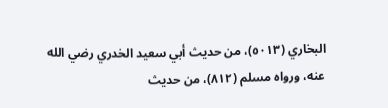البخاري (٥٠١٣)، من حديث أبي سعيد الخدري رضي الله عنه، ورواه مسلم (٨١٢)، من حديث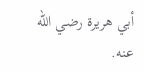أبي هريرة رضي الله عنه.